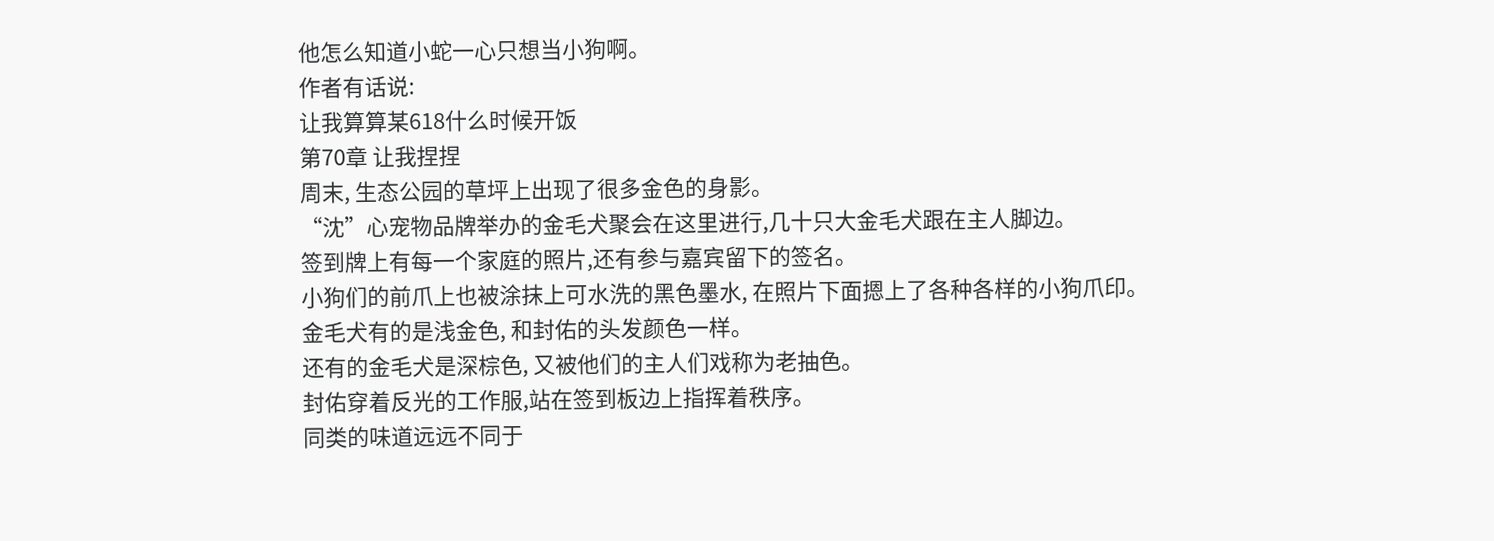他怎么知道小蛇一心只想当小狗啊。
作者有话说:
让我算算某618什么时候开饭
第70章 让我捏捏
周末, 生态公园的草坪上出现了很多金色的身影。
“沈”心宠物品牌举办的金毛犬聚会在这里进行,几十只大金毛犬跟在主人脚边。
签到牌上有每一个家庭的照片,还有参与嘉宾留下的签名。
小狗们的前爪上也被涂抹上可水洗的黑色墨水, 在照片下面摁上了各种各样的小狗爪印。
金毛犬有的是浅金色, 和封佑的头发颜色一样。
还有的金毛犬是深棕色, 又被他们的主人们戏称为老抽色。
封佑穿着反光的工作服,站在签到板边上指挥着秩序。
同类的味道远远不同于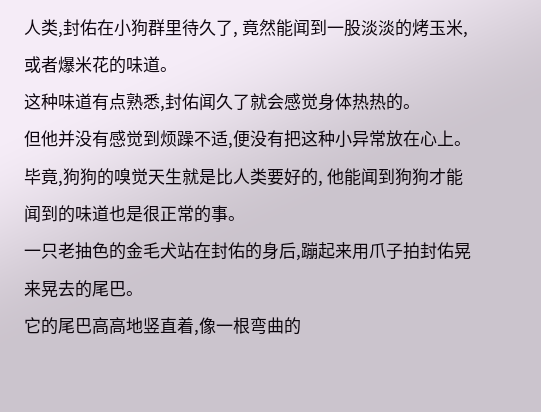人类,封佑在小狗群里待久了, 竟然能闻到一股淡淡的烤玉米,或者爆米花的味道。
这种味道有点熟悉,封佑闻久了就会感觉身体热热的。
但他并没有感觉到烦躁不适,便没有把这种小异常放在心上。
毕竟,狗狗的嗅觉天生就是比人类要好的, 他能闻到狗狗才能闻到的味道也是很正常的事。
一只老抽色的金毛犬站在封佑的身后,蹦起来用爪子拍封佑晃来晃去的尾巴。
它的尾巴高高地竖直着,像一根弯曲的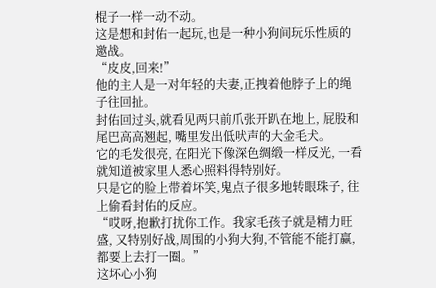棍子一样一动不动。
这是想和封佑一起玩,也是一种小狗间玩乐性质的邀战。
“皮皮,回来!”
他的主人是一对年轻的夫妻,正拽着他脖子上的绳子往回扯。
封佑回过头,就看见两只前爪张开趴在地上, 屁股和尾巴高高翘起, 嘴里发出低吠声的大金毛犬。
它的毛发很亮, 在阳光下像深色绸缎一样反光, 一看就知道被家里人悉心照料得特别好。
只是它的脸上带着坏笑,鬼点子很多地转眼珠子, 往上偷看封佑的反应。
“哎呀,抱歉打扰你工作。我家毛孩子就是精力旺盛, 又特别好战,周围的小狗大狗,不管能不能打赢,都要上去打一圈。”
这坏心小狗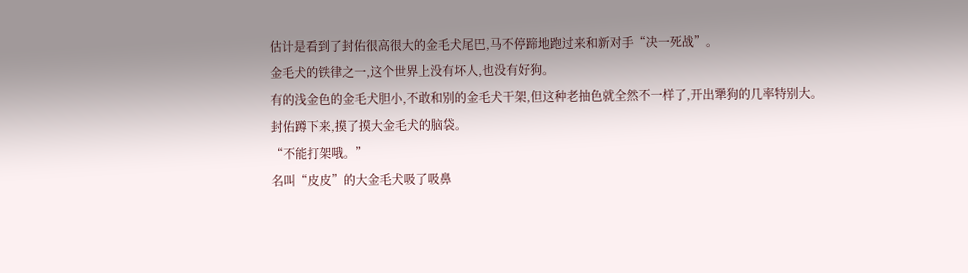估计是看到了封佑很高很大的金毛犬尾巴,马不停蹄地跑过来和新对手“决一死战”。
金毛犬的铁律之一,这个世界上没有坏人,也没有好狗。
有的浅金色的金毛犬胆小,不敢和别的金毛犬干架,但这种老抽色就全然不一样了,开出犟狗的几率特别大。
封佑蹲下来,摸了摸大金毛犬的脑袋。
“不能打架哦。”
名叫“皮皮”的大金毛犬吸了吸鼻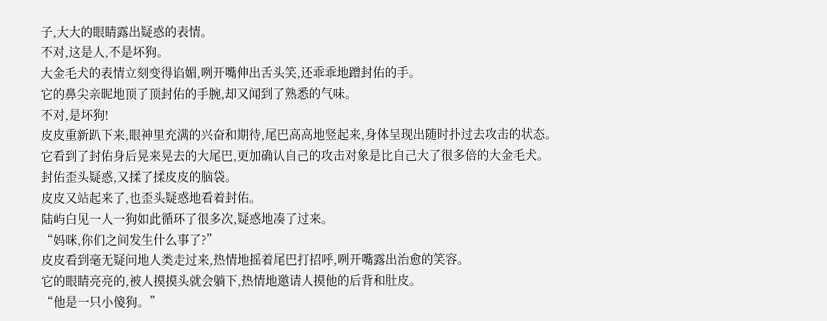子,大大的眼睛露出疑惑的表情。
不对,这是人,不是坏狗。
大金毛犬的表情立刻变得谄媚,咧开嘴伸出舌头笑,还乖乖地蹭封佑的手。
它的鼻尖亲昵地顶了顶封佑的手腕,却又闻到了熟悉的气味。
不对,是坏狗!
皮皮重新趴下来,眼神里充满的兴奋和期待,尾巴高高地竖起来,身体呈现出随时扑过去攻击的状态。
它看到了封佑身后晃来晃去的大尾巴,更加确认自己的攻击对象是比自己大了很多倍的大金毛犬。
封佑歪头疑惑,又揉了揉皮皮的脑袋。
皮皮又站起来了,也歪头疑惑地看着封佑。
陆屿白见一人一狗如此循环了很多次,疑惑地凑了过来。
“妈咪,你们之间发生什么事了?”
皮皮看到毫无疑问地人类走过来,热情地摇着尾巴打招呼,咧开嘴露出治愈的笑容。
它的眼睛亮亮的,被人摸摸头就会躺下,热情地邀请人摸他的后背和肚皮。
“他是一只小傻狗。”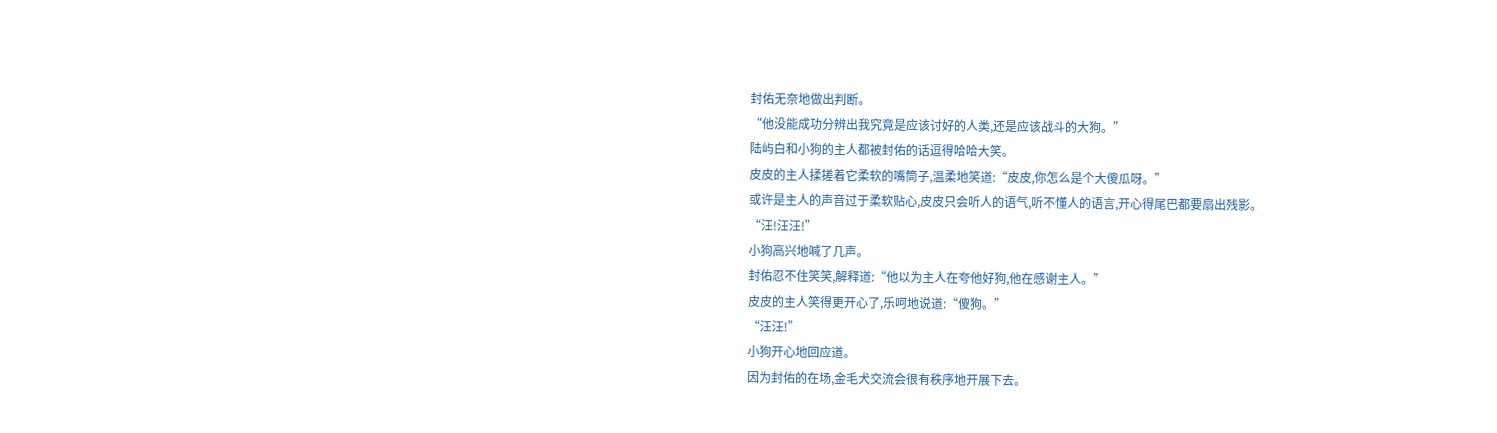封佑无奈地做出判断。
“他没能成功分辨出我究竟是应该讨好的人类,还是应该战斗的大狗。”
陆屿白和小狗的主人都被封佑的话逗得哈哈大笑。
皮皮的主人揉搓着它柔软的嘴筒子,温柔地笑道:“皮皮,你怎么是个大傻瓜呀。”
或许是主人的声音过于柔软贴心,皮皮只会听人的语气,听不懂人的语言,开心得尾巴都要扇出残影。
“汪!汪汪!”
小狗高兴地喊了几声。
封佑忍不住笑笑,解释道:“他以为主人在夸他好狗,他在感谢主人。”
皮皮的主人笑得更开心了,乐呵地说道:“傻狗。”
“汪汪!”
小狗开心地回应道。
因为封佑的在场,金毛犬交流会很有秩序地开展下去。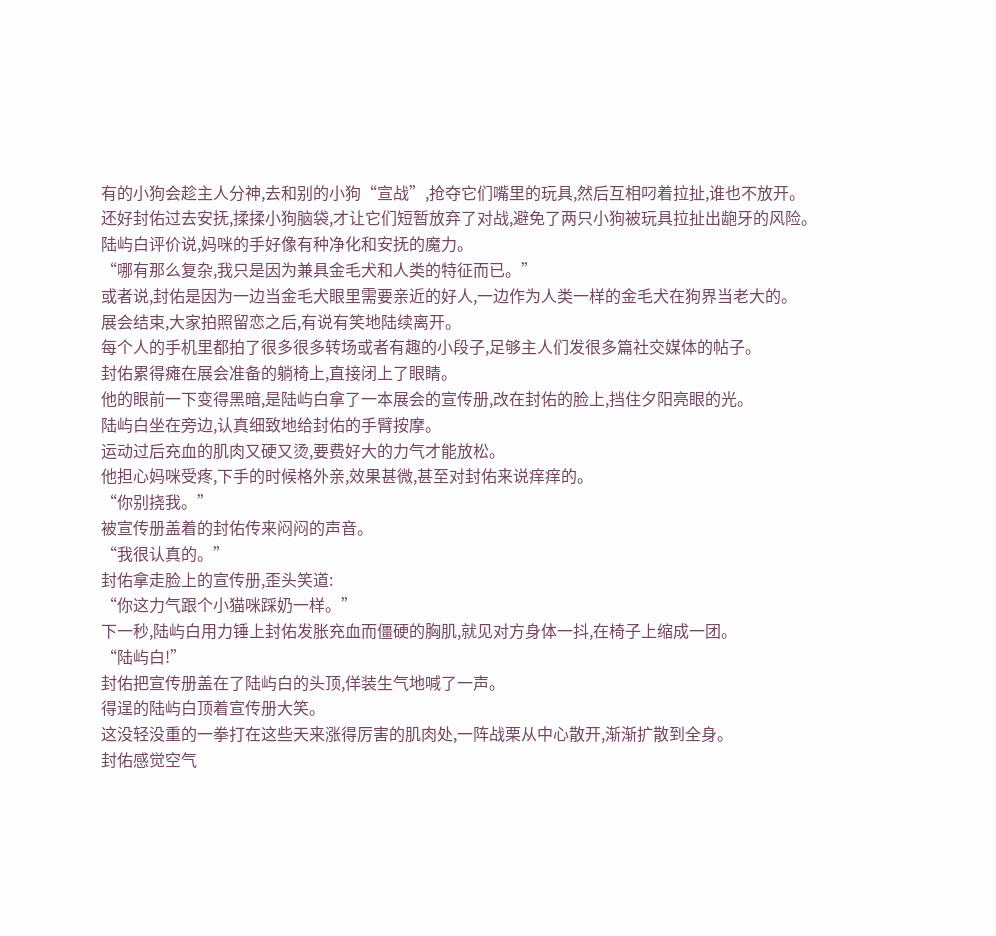有的小狗会趁主人分神,去和别的小狗“宣战”,抢夺它们嘴里的玩具,然后互相叼着拉扯,谁也不放开。
还好封佑过去安抚,揉揉小狗脑袋,才让它们短暂放弃了对战,避免了两只小狗被玩具拉扯出龅牙的风险。
陆屿白评价说,妈咪的手好像有种净化和安抚的魔力。
“哪有那么复杂,我只是因为兼具金毛犬和人类的特征而已。”
或者说,封佑是因为一边当金毛犬眼里需要亲近的好人,一边作为人类一样的金毛犬在狗界当老大的。
展会结束,大家拍照留恋之后,有说有笑地陆续离开。
每个人的手机里都拍了很多很多转场或者有趣的小段子,足够主人们发很多篇社交媒体的帖子。
封佑累得瘫在展会准备的躺椅上,直接闭上了眼睛。
他的眼前一下变得黑暗,是陆屿白拿了一本展会的宣传册,改在封佑的脸上,挡住夕阳亮眼的光。
陆屿白坐在旁边,认真细致地给封佑的手臂按摩。
运动过后充血的肌肉又硬又烫,要费好大的力气才能放松。
他担心妈咪受疼,下手的时候格外亲,效果甚微,甚至对封佑来说痒痒的。
“你别挠我。”
被宣传册盖着的封佑传来闷闷的声音。
“我很认真的。”
封佑拿走脸上的宣传册,歪头笑道:
“你这力气跟个小猫咪踩奶一样。”
下一秒,陆屿白用力锤上封佑发胀充血而僵硬的胸肌,就见对方身体一抖,在椅子上缩成一团。
“陆屿白!”
封佑把宣传册盖在了陆屿白的头顶,佯装生气地喊了一声。
得逞的陆屿白顶着宣传册大笑。
这没轻没重的一拳打在这些天来涨得厉害的肌肉处,一阵战栗从中心散开,渐渐扩散到全身。
封佑感觉空气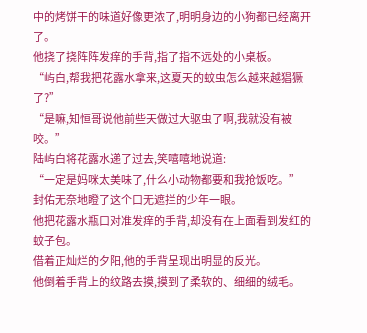中的烤饼干的味道好像更浓了,明明身边的小狗都已经离开了。
他挠了挠阵阵发痒的手背,指了指不远处的小桌板。
“屿白,帮我把花露水拿来,这夏天的蚊虫怎么越来越猖獗了?”
“是嘛,知恒哥说他前些天做过大驱虫了啊,我就没有被咬。”
陆屿白将花露水递了过去,笑嘻嘻地说道:
“一定是妈咪太美味了,什么小动物都要和我抢饭吃。”
封佑无奈地瞪了这个口无遮拦的少年一眼。
他把花露水瓶口对准发痒的手背,却没有在上面看到发红的蚊子包。
借着正灿烂的夕阳,他的手背呈现出明显的反光。
他倒着手背上的纹路去摸,摸到了柔软的、细细的绒毛。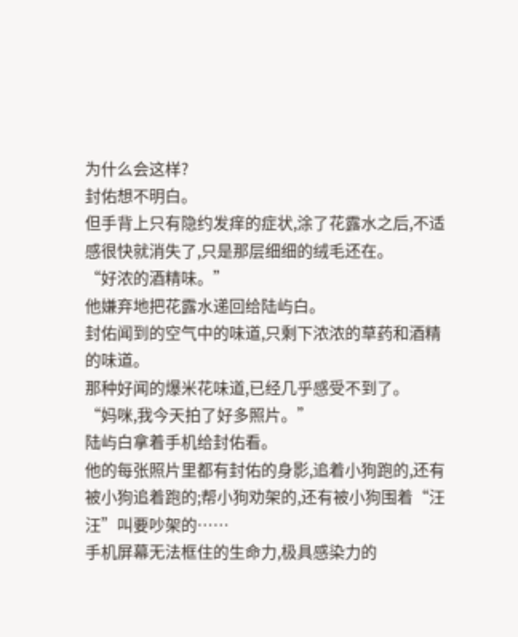为什么会这样?
封佑想不明白。
但手背上只有隐约发痒的症状,涂了花露水之后,不适感很快就消失了,只是那层细细的绒毛还在。
“好浓的酒精味。”
他嫌弃地把花露水递回给陆屿白。
封佑闻到的空气中的味道,只剩下浓浓的草药和酒精的味道。
那种好闻的爆米花味道,已经几乎感受不到了。
“妈咪,我今天拍了好多照片。”
陆屿白拿着手机给封佑看。
他的每张照片里都有封佑的身影,追着小狗跑的,还有被小狗追着跑的;帮小狗劝架的,还有被小狗围着“汪汪”叫要吵架的……
手机屏幕无法框住的生命力,极具感染力的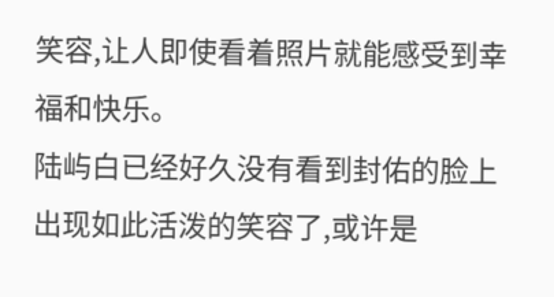笑容,让人即使看着照片就能感受到幸福和快乐。
陆屿白已经好久没有看到封佑的脸上出现如此活泼的笑容了,或许是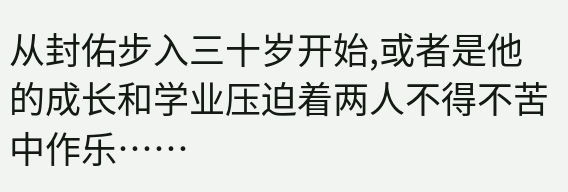从封佑步入三十岁开始,或者是他的成长和学业压迫着两人不得不苦中作乐……